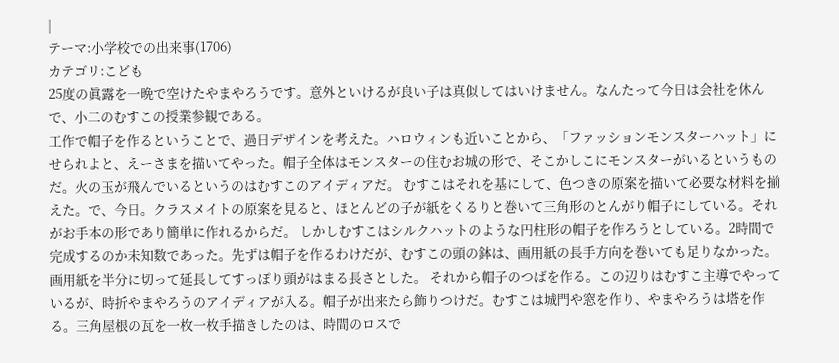|
テーマ:小学校での出来事(1706)
カテゴリ:こども
25度の眞露を一晩で空けたやまやろうです。意外といけるが良い子は真似してはいけません。なんたって今日は会社を休んで、小二のむすこの授業参観である。
工作で帽子を作るということで、過日デザインを考えた。ハロウィンも近いことから、「ファッションモンスターハット」にせられよと、えーさまを描いてやった。帽子全体はモンスターの住むお城の形で、そこかしこにモンスターがいるというものだ。火の玉が飛んでいるというのはむすこのアイディアだ。 むすこはそれを基にして、色つきの原案を描いて必要な材料を揃えた。で、今日。クラスメイトの原案を見ると、ほとんどの子が紙をくるりと巻いて三角形のとんがり帽子にしている。それがお手本の形であり簡単に作れるからだ。 しかしむすこはシルクハットのような円柱形の帽子を作ろうとしている。2時間で完成するのか未知数であった。先ずは帽子を作るわけだが、むすこの頭の鉢は、画用紙の長手方向を巻いても足りなかった。画用紙を半分に切って延長してすっぽり頭がはまる長さとした。 それから帽子のつばを作る。この辺りはむすこ主導でやっているが、時折やまやろうのアイディアが入る。帽子が出来たら飾りつけだ。むすこは城門や窓を作り、やまやろうは塔を作る。三角屋根の瓦を一枚一枚手描きしたのは、時間のロスで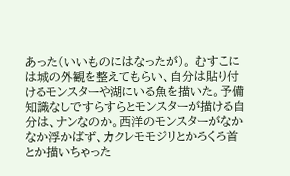あった(いいものにはなったが)。 むすこには城の外観を整えてもらい、自分は貼り付けるモンスターや湖にいる魚を描いた。予備知識なしですらすらとモンスターが描ける自分は、ナンなのか。西洋のモンスターがなかなか浮かばず、カクレモモジリとかろくろ首とか描いちゃった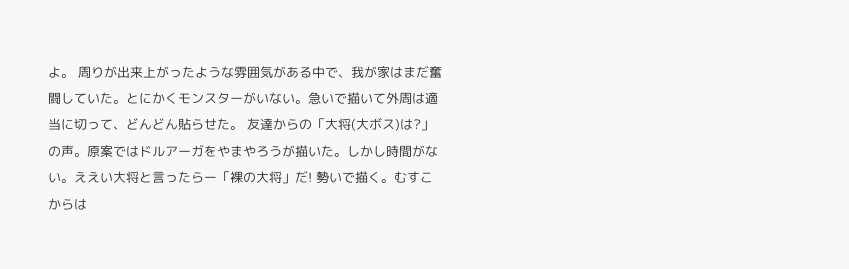よ。 周りが出来上がったような雰囲気がある中で、我が家はまだ奮闘していた。とにかくモンスターがいない。急いで描いて外周は適当に切って、どんどん貼らせた。 友達からの「大将(大ボス)は?」の声。原案ではドルアーガをやまやろうが描いた。しかし時間がない。ええい大将と言ったらー「裸の大将」だ! 勢いで描く。むすこからは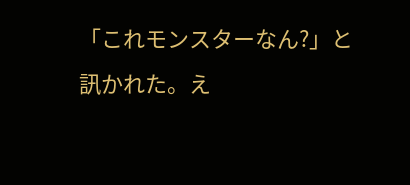「これモンスターなん?」と訊かれた。え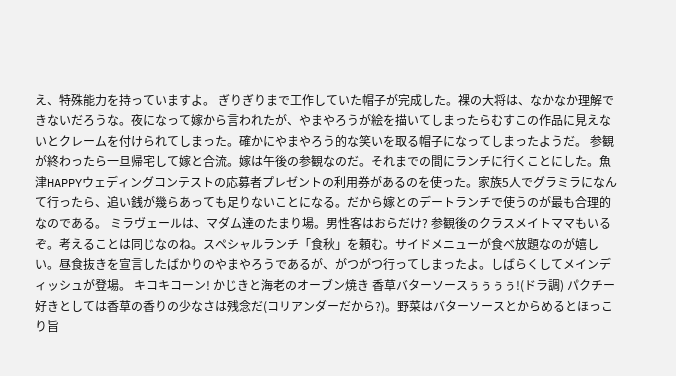え、特殊能力を持っていますよ。 ぎりぎりまで工作していた帽子が完成した。裸の大将は、なかなか理解できないだろうな。夜になって嫁から言われたが、やまやろうが絵を描いてしまったらむすこの作品に見えないとクレームを付けられてしまった。確かにやまやろう的な笑いを取る帽子になってしまったようだ。 参観が終わったら一旦帰宅して嫁と合流。嫁は午後の参観なのだ。それまでの間にランチに行くことにした。魚津HAPPYウェディングコンテストの応募者プレゼントの利用券があるのを使った。家族5人でグラミラになんて行ったら、追い銭が幾らあっても足りないことになる。だから嫁とのデートランチで使うのが最も合理的なのである。 ミラヴェールは、マダム達のたまり場。男性客はおらだけ? 参観後のクラスメイトママもいるぞ。考えることは同じなのね。スペシャルランチ「食秋」を頼む。サイドメニューが食べ放題なのが嬉しい。昼食抜きを宣言したばかりのやまやろうであるが、がつがつ行ってしまったよ。しばらくしてメインディッシュが登場。 キコキコーン! かじきと海老のオーブン焼き 香草バターソースぅぅぅぅ!(ドラ調) パクチー好きとしては香草の香りの少なさは残念だ(コリアンダーだから?)。野菜はバターソースとからめるとほっこり旨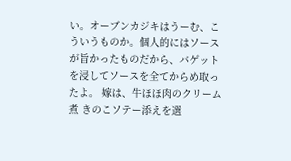い。オーブンカジキはうーむ、こういうものか。個人的にはソースが旨かったものだから、バゲットを浸してソースを全てからめ取ったよ。 嫁は、牛ほほ肉のクリーム煮 きのこソテー添えを選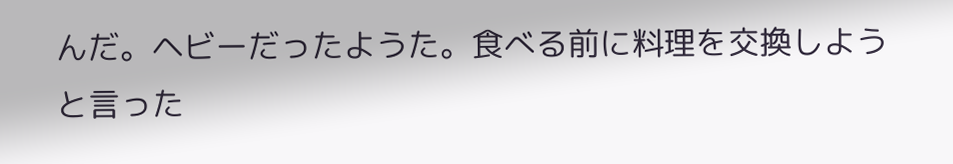んだ。ヘビーだったようた。食べる前に料理を交換しようと言った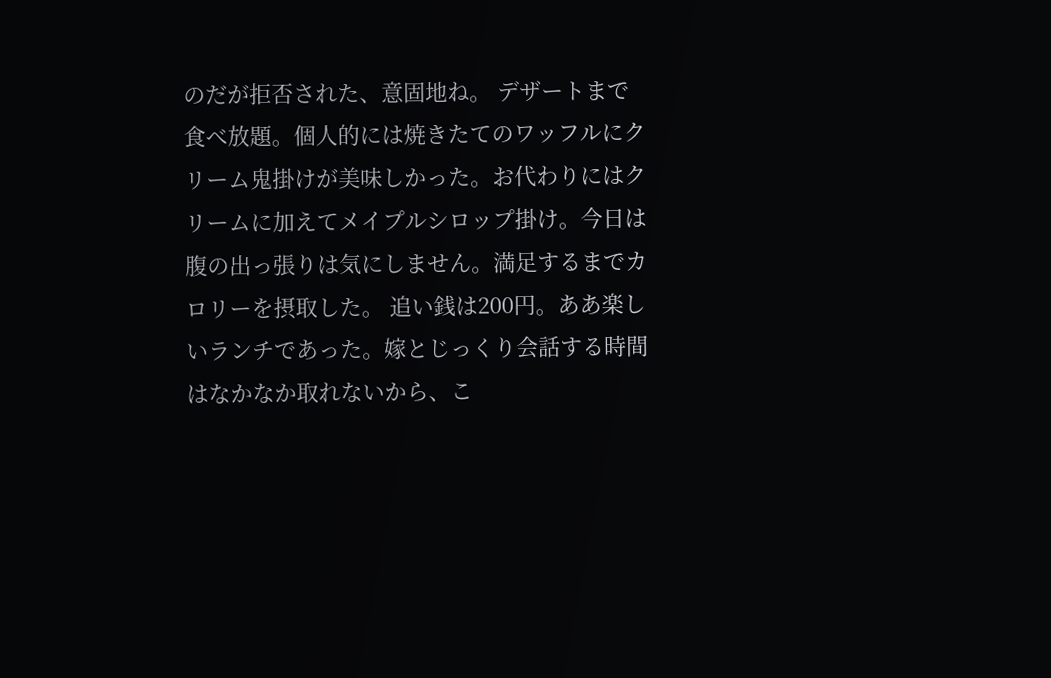のだが拒否された、意固地ね。 デザートまで食べ放題。個人的には焼きたてのワッフルにクリーム鬼掛けが美味しかった。お代わりにはクリームに加えてメイプルシロップ掛け。今日は腹の出っ張りは気にしません。満足するまでカロリーを摂取した。 追い銭は200円。ああ楽しいランチであった。嫁とじっくり会話する時間はなかなか取れないから、こ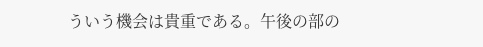ういう機会は貴重である。午後の部の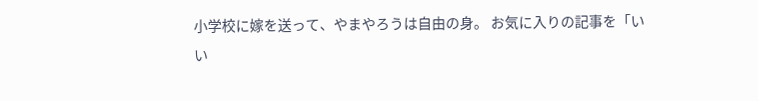小学校に嫁を送って、やまやろうは自由の身。 お気に入りの記事を「いい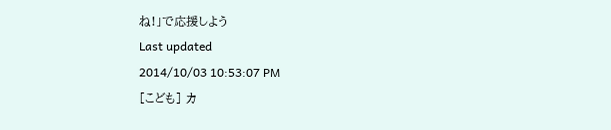ね!」で応援しよう
Last updated
2014/10/03 10:53:07 PM
[こども] カ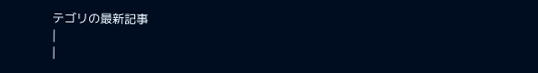テゴリの最新記事
|
|